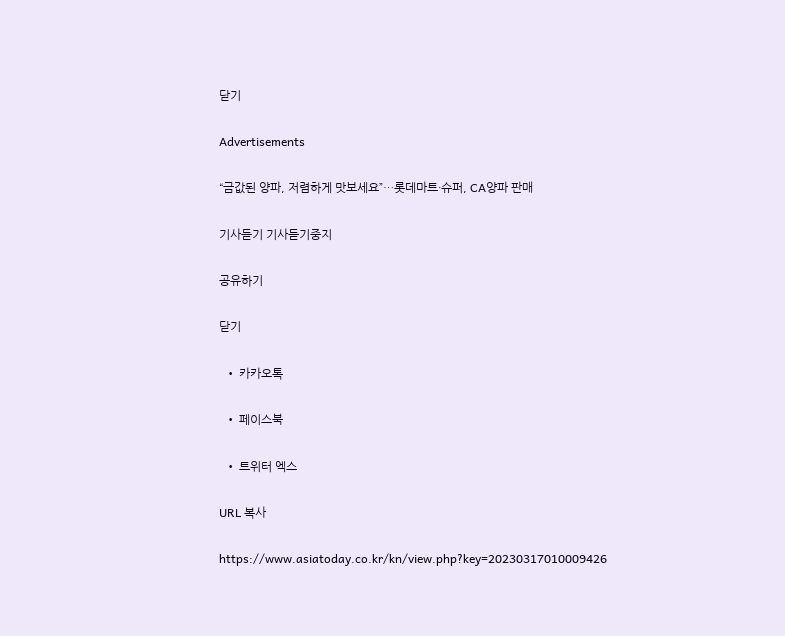닫기

Advertisements

“금값된 양파, 저렴하게 맛보세요”…롯데마트·슈퍼, CA양파 판매

기사듣기 기사듣기중지

공유하기

닫기

  • 카카오톡

  • 페이스북

  • 트위터 엑스

URL 복사

https://www.asiatoday.co.kr/kn/view.php?key=20230317010009426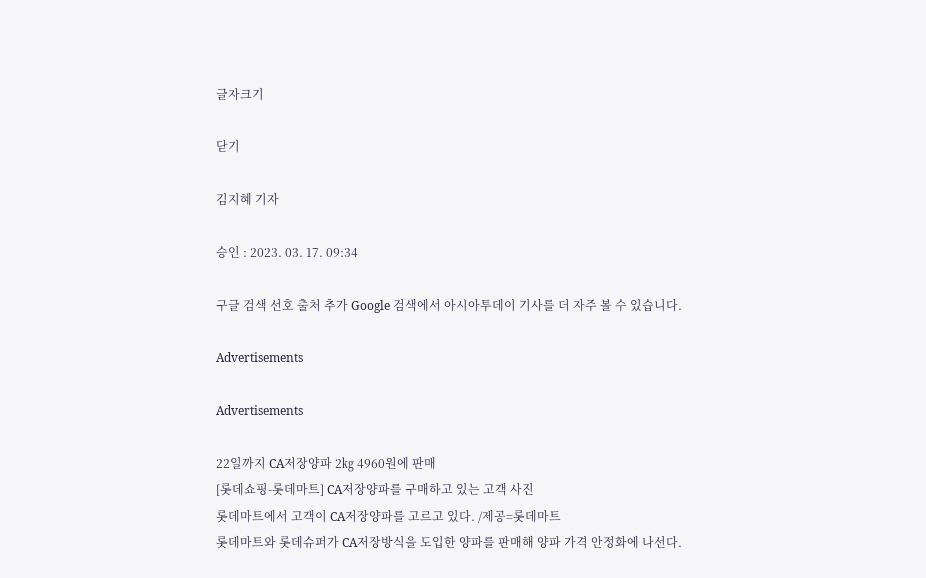글자크기

닫기

김지혜 기자

승인 : 2023. 03. 17. 09:34

구글 검색 선호 출처 추가 Google 검색에서 아시아투데이 기사를 더 자주 볼 수 있습니다.

Advertisements

Advertisements

22일까지 CA저장양파 2㎏ 4960원에 판매
[롯데쇼핑-롯데마트] CA저장양파를 구매하고 있는 고객 사진
롯데마트에서 고객이 CA저장양파를 고르고 있다. /제공=롯데마트
롯데마트와 롯데슈퍼가 CA저장방식을 도입한 양파를 판매해 양파 가격 안정화에 나선다.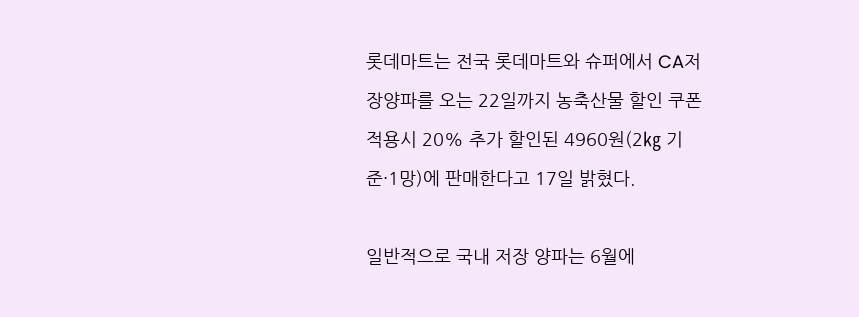롯데마트는 전국 롯데마트와 슈퍼에서 CA저장양파를 오는 22일까지 농축산물 할인 쿠폰 적용시 20% 추가 할인된 4960원(2㎏ 기준·1망)에 판매한다고 17일 밝혔다.

일반적으로 국내 저장 양파는 6월에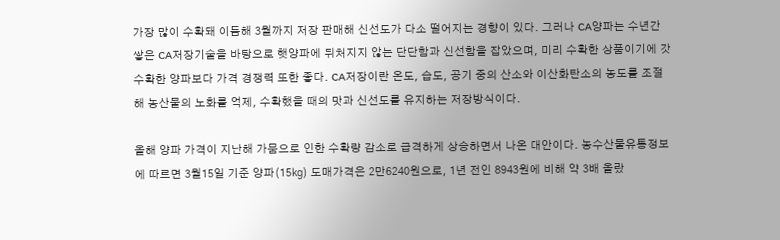가장 많이 수확돼 이듬해 3월까지 저장 판매해 신선도가 다소 떨어지는 경향이 있다. 그러나 CA양파는 수년간 쌓은 CA저장기술을 바탕으로 햇양파에 뒤처지지 않는 단단함과 신선함을 잡았으며, 미리 수확한 상품이기에 갓 수확한 양파보다 가격 경쟁력 또한 좋다. CA저장이란 온도, 습도, 공기 중의 산소와 이산화탄소의 농도를 조절해 농산물의 노화를 억제, 수확했을 때의 맛과 신선도를 유지하는 저장방식이다.

올해 양파 가격이 지난해 가뭄으로 인한 수확량 감소로 급격하게 상승하면서 나온 대안이다. 농수산물유통정보에 따르면 3월15일 기준 양파(15㎏) 도매가격은 2만6240원으로, 1년 전인 8943원에 비해 약 3배 올랐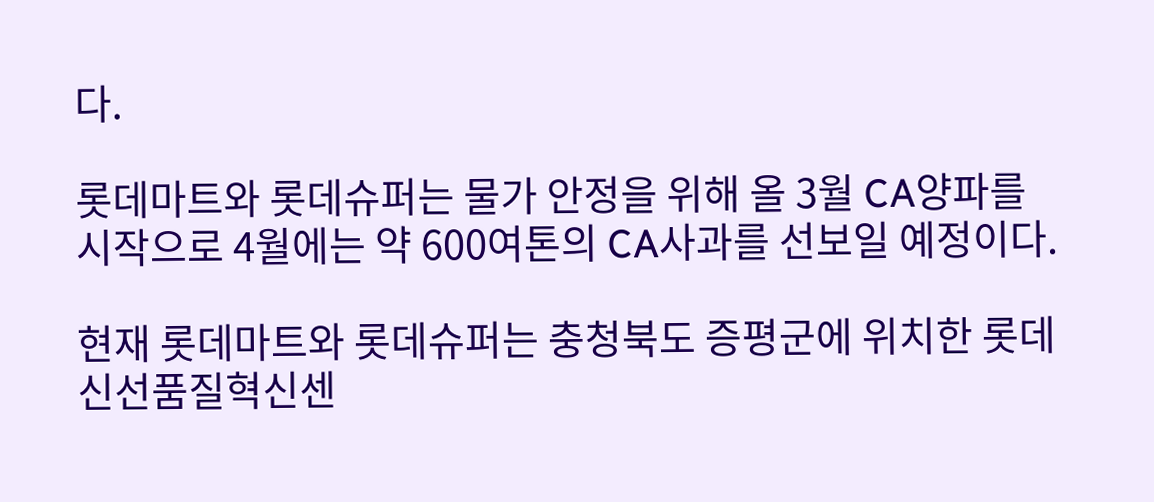다.

롯데마트와 롯데슈퍼는 물가 안정을 위해 올 3월 CA양파를 시작으로 4월에는 약 600여톤의 CA사과를 선보일 예정이다.

현재 롯데마트와 롯데슈퍼는 충청북도 증평군에 위치한 롯데 신선품질혁신센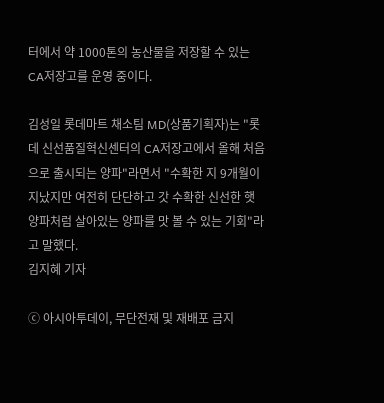터에서 약 1000톤의 농산물을 저장할 수 있는 CA저장고를 운영 중이다.

김성일 롯데마트 채소팀 MD(상품기획자)는 "롯데 신선품질혁신센터의 CA저장고에서 올해 처음으로 출시되는 양파"라면서 "수확한 지 9개월이 지났지만 여전히 단단하고 갓 수확한 신선한 햇양파처럼 살아있는 양파를 맛 볼 수 있는 기회"라고 말했다.
김지혜 기자

ⓒ 아시아투데이, 무단전재 및 재배포 금지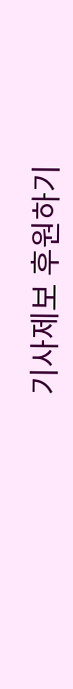기사제보 후원하기